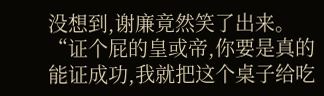没想到,谢廉竟然笑了出来。
“证个屁的皇或帝,你要是真的能证成功,我就把这个桌子给吃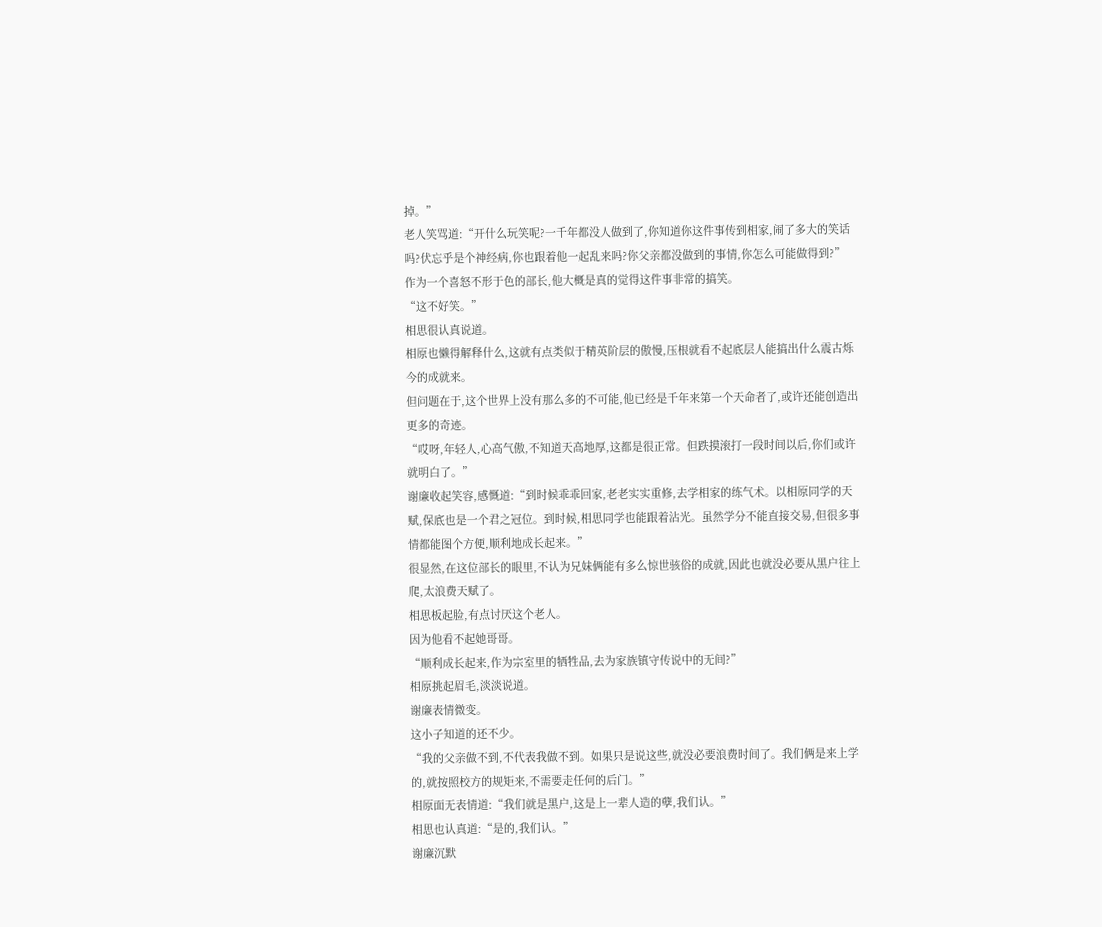掉。”
老人笑骂道:“开什么玩笑呢?一千年都没人做到了,你知道你这件事传到相家,闹了多大的笑话吗?伏忘乎是个神经病,你也跟着他一起乱来吗?你父亲都没做到的事情,你怎么可能做得到?”
作为一个喜怒不形于色的部长,他大概是真的觉得这件事非常的搞笑。
“这不好笑。”
相思很认真说道。
相原也懒得解释什么,这就有点类似于精英阶层的傲慢,压根就看不起底层人能搞出什么震古烁今的成就来。
但问题在于,这个世界上没有那么多的不可能,他已经是千年来第一个天命者了,或许还能创造出更多的奇迹。
“哎呀,年轻人,心高气傲,不知道天高地厚,这都是很正常。但跌摸滚打一段时间以后,你们或许就明白了。”
谢廉收起笑容,感慨道:“到时候乖乖回家,老老实实重修,去学相家的练气术。以相原同学的天赋,保底也是一个君之冠位。到时候,相思同学也能跟着沾光。虽然学分不能直接交易,但很多事情都能图个方便,顺利地成长起来。”
很显然,在这位部长的眼里,不认为兄妹俩能有多么惊世骇俗的成就,因此也就没必要从黑户往上爬,太浪费天赋了。
相思板起脸,有点讨厌这个老人。
因为他看不起她哥哥。
“顺利成长起来,作为宗室里的牺牲品,去为家族镇守传说中的无间?”
相原挑起眉毛,淡淡说道。
谢廉表情微变。
这小子知道的还不少。
“我的父亲做不到,不代表我做不到。如果只是说这些,就没必要浪费时间了。我们俩是来上学的,就按照校方的规矩来,不需要走任何的后门。”
相原面无表情道:“我们就是黑户,这是上一辈人造的孽,我们认。”
相思也认真道:“是的,我们认。”
谢廉沉默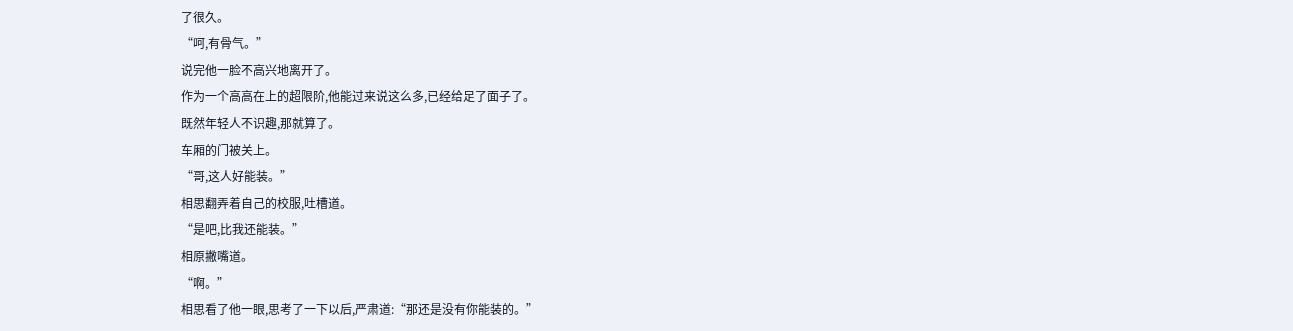了很久。
“呵,有骨气。”
说完他一脸不高兴地离开了。
作为一个高高在上的超限阶,他能过来说这么多,已经给足了面子了。
既然年轻人不识趣,那就算了。
车厢的门被关上。
“哥,这人好能装。”
相思翻弄着自己的校服,吐槽道。
“是吧,比我还能装。”
相原撇嘴道。
“啊。”
相思看了他一眼,思考了一下以后,严肃道:“那还是没有你能装的。”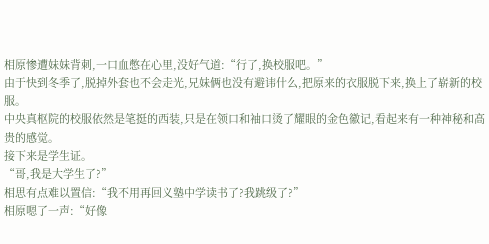相原惨遭妹妹背刺,一口血憋在心里,没好气道:“行了,换校服吧。”
由于快到冬季了,脱掉外套也不会走光,兄妹俩也没有避讳什么,把原来的衣服脱下来,换上了崭新的校服。
中央真枢院的校服依然是笔挺的西装,只是在领口和袖口烫了耀眼的金色徽记,看起来有一种神秘和高贵的感觉。
接下来是学生证。
“哥,我是大学生了?”
相思有点难以置信:“我不用再回义塾中学读书了?我跳级了?”
相原嗯了一声:“好像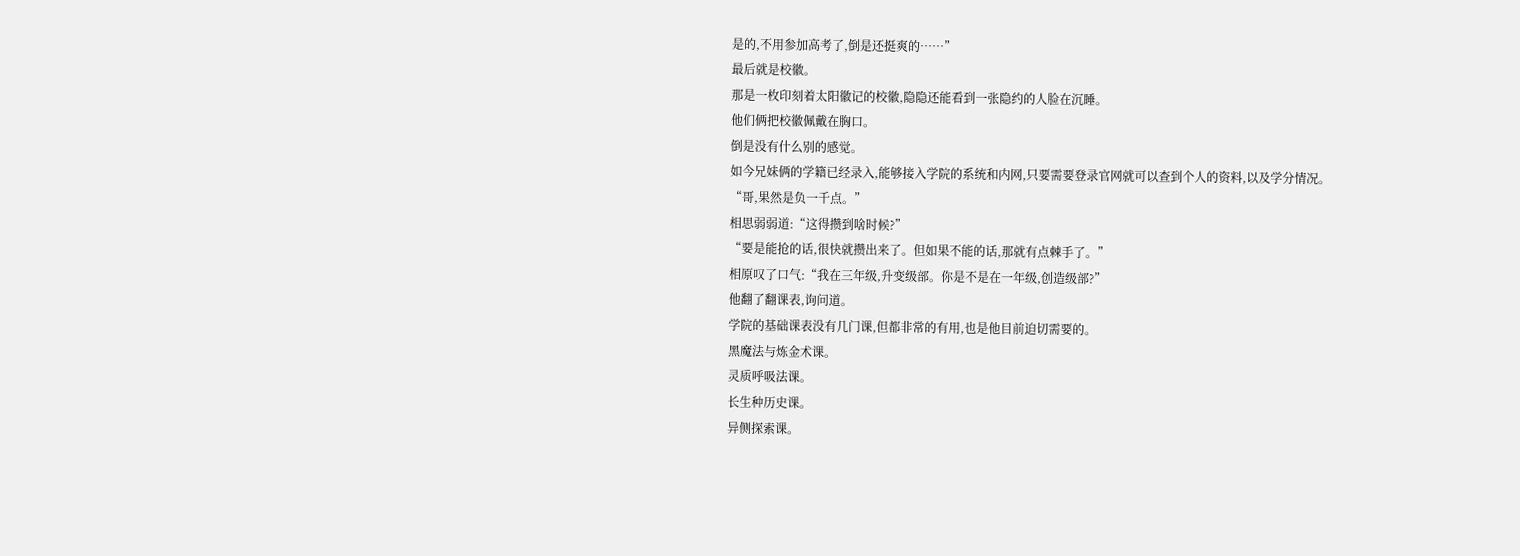是的,不用参加高考了,倒是还挺爽的……”
最后就是校徽。
那是一枚印刻着太阳徽记的校徽,隐隐还能看到一张隐约的人脸在沉睡。
他们俩把校徽佩戴在胸口。
倒是没有什么别的感觉。
如今兄妹俩的学籍已经录入,能够接入学院的系统和内网,只要需要登录官网就可以查到个人的资料,以及学分情况。
“哥,果然是负一千点。”
相思弱弱道:“这得攒到啥时候?”
“要是能抢的话,很快就攒出来了。但如果不能的话,那就有点棘手了。”
相原叹了口气:“我在三年级,升变级部。你是不是在一年级,创造级部?”
他翻了翻课表,询问道。
学院的基础课表没有几门课,但都非常的有用,也是他目前迫切需要的。
黑魔法与炼金术课。
灵质呼吸法课。
长生种历史课。
异侧探索课。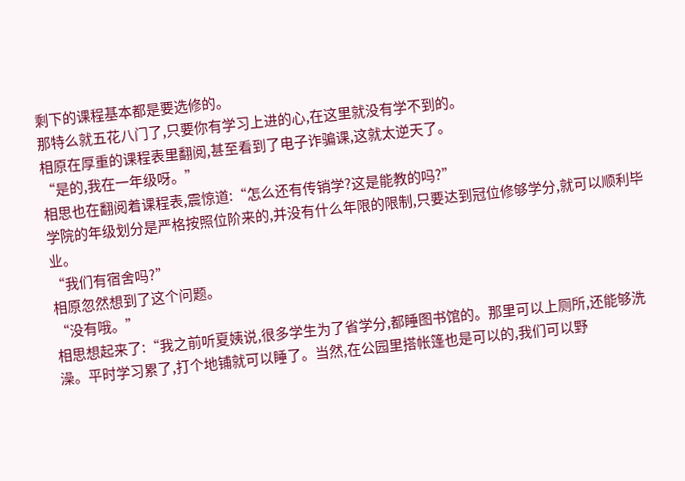剩下的课程基本都是要选修的。
那特么就五花八门了,只要你有学习上进的心,在这里就没有学不到的。
相原在厚重的课程表里翻阅,甚至看到了电子诈骗课,这就太逆天了。
“是的,我在一年级呀。”
相思也在翻阅着课程表,震惊道:“怎么还有传销学?这是能教的吗?”
学院的年级划分是严格按照位阶来的,并没有什么年限的限制,只要达到冠位修够学分,就可以顺利毕业。
“我们有宿舍吗?”
相原忽然想到了这个问题。
“没有哦。”
相思想起来了:“我之前听夏姨说,很多学生为了省学分,都睡图书馆的。那里可以上厕所,还能够洗澡。平时学习累了,打个地铺就可以睡了。当然,在公园里搭帐篷也是可以的,我们可以野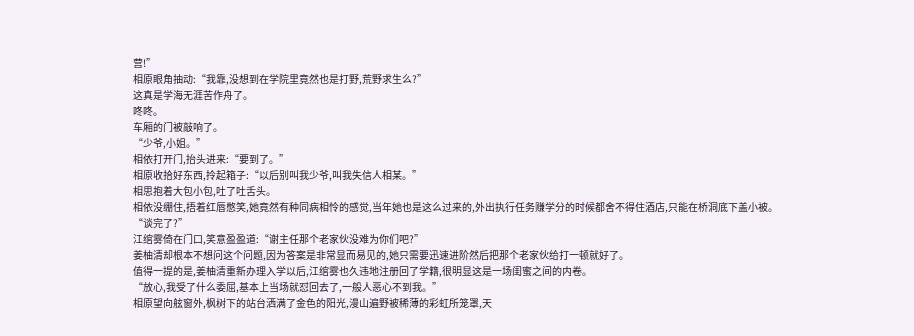营!”
相原眼角抽动:“我靠,没想到在学院里竟然也是打野,荒野求生么?”
这真是学海无涯苦作舟了。
咚咚。
车厢的门被敲响了。
“少爷,小姐。”
相依打开门,抬头进来:“要到了。”
相原收拾好东西,拎起箱子:“以后别叫我少爷,叫我失信人相某。”
相思抱着大包小包,吐了吐舌头。
相依没绷住,捂着红唇憋笑,她竟然有种同病相怜的感觉,当年她也是这么过来的,外出执行任务赚学分的时候都舍不得住酒店,只能在桥洞底下盖小被。
“谈完了?”
江绾雾倚在门口,笑意盈盈道:“谢主任那个老家伙没难为你们吧?”
姜柚清却根本不想问这个问题,因为答案是非常显而易见的,她只需要迅速进阶然后把那个老家伙给打一顿就好了。
值得一提的是,姜柚清重新办理入学以后,江绾雾也久违地注册回了学籍,很明显这是一场闺蜜之间的内卷。
“放心,我受了什么委屈,基本上当场就怼回去了,一般人恶心不到我。”
相原望向舷窗外,枫树下的站台洒满了金色的阳光,漫山遍野被稀薄的彩虹所笼罩,天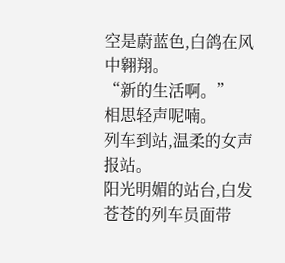空是蔚蓝色,白鸽在风中翱翔。
“新的生活啊。”
相思轻声呢喃。
列车到站,温柔的女声报站。
阳光明媚的站台,白发苍苍的列车员面带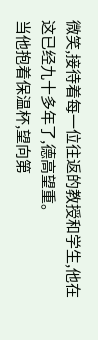微笑,接待着每一位往返的教授和学生,他在这已经九十多年了,德高望重。
当他抱着保温杯,望向第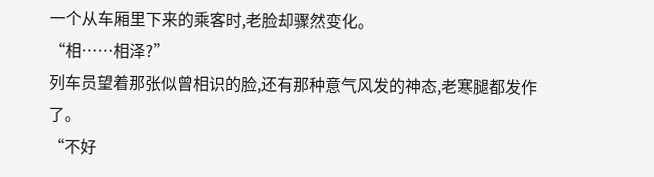一个从车厢里下来的乘客时,老脸却骤然变化。
“相……相泽?”
列车员望着那张似曾相识的脸,还有那种意气风发的神态,老寒腿都发作了。
“不好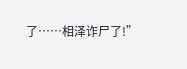了……相泽诈尸了!”